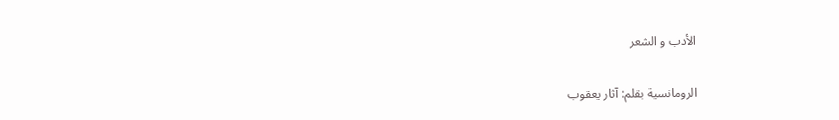الأدب و الشعر

الرومانسية بقلم: آثار يعقوب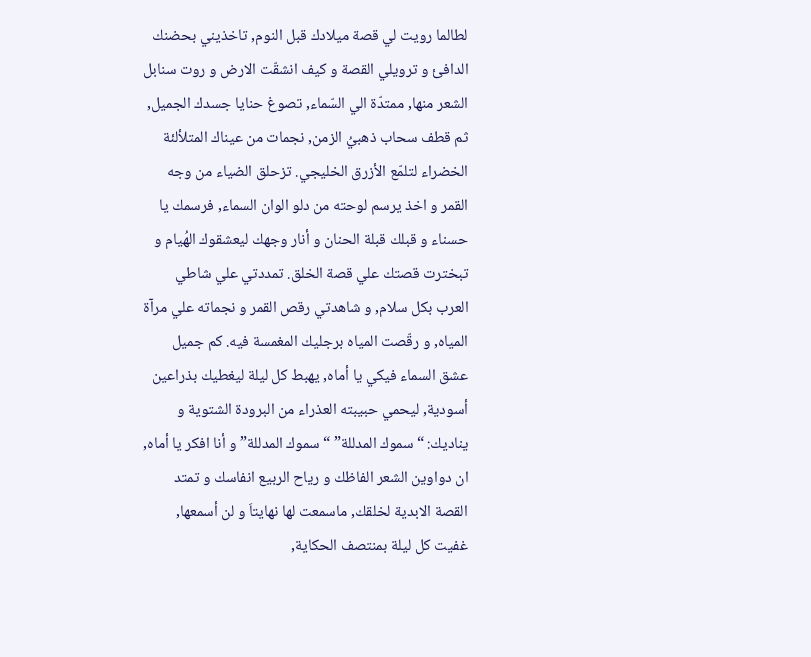لطالما رويت لي قصة ميلادك قبل النوم, تاخذيني بحضنك الدافئ و ترويلي القصة و كيف انشقّت الارض و روت سنابل الشعر منها, ممتدّة الي السّماء, تصوغ حنايا جسدك الجميل, ثم قطف سحاب ذهبيُ الزمن, نجمات من عيناك المتلألئة الخضراء لتلمّع الأزرق الخليجي. تزحلق الضياء من وجه القمر و اخذ يرسم لوحته من دلو الوان السماء, فرسمك يا حسناء و قبلك قبلة الحنان و أنار وجهك ليعشقوك الهُيام و تبخترت قصتك علي قصة الخلق. تمددتي علي شاطي العرب بكل سلام, و شاهدتي رقص القمر و نجماته علي مرآة المياه, و رقّصت المياه برجليك المغمسة فيه. كم جميل عشق السماء فيكي يا أماه, يهبط كل ليلة ليغطيك بذراعين أسودية, ليحمي حبيبته العذراء من البرودة الشتوية و يناديك: “سموك المدللة” “سموك المدللة” و أنا افكر يا أماه, ان دواوين الشعر الفاظك و رياح الربيع انفاسك و تمتد القصة الابدية لخلقك, ماسمعت لها نهايتاَ و لن أسمعها, غفيت كل ليلة بمنتصف الحكاية,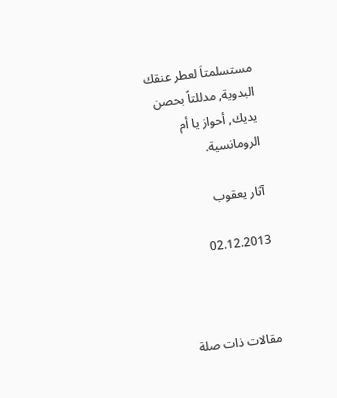مستسلمتاَ لعطر عنقك البدوية, مدللتاً بحصن يديك, أحواز يا أم الرومانسية.

آثار يعقوب

02.12.2013



مقالات ذات صلة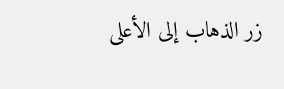زر الذهاب إلى الأعلى